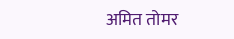अमित तोमर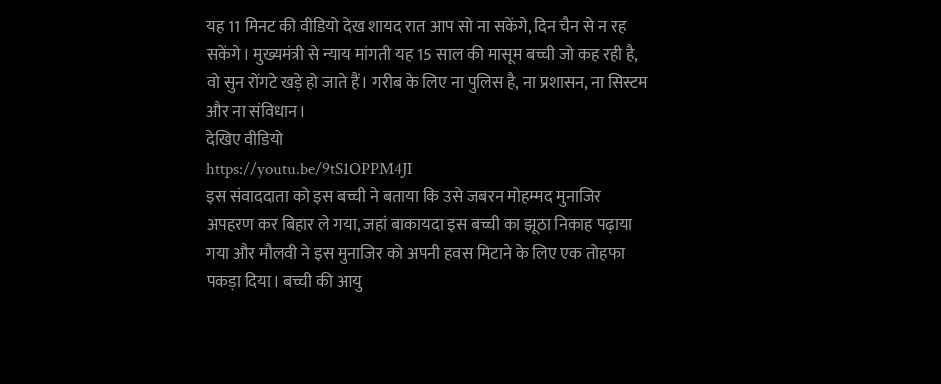यह 11 मिनट की वीडियो देख शायद रात आप सो ना सकेंगे, दिन चैन से न रह सकेंगे। मुख्यमंत्री से न्याय मांगती यह 15 साल की मासूम बच्ची जो कह रही है, वो सुन रोंगटे खड़े हो जाते हैं। गरीब के लिए ना पुलिस है, ना प्रशासन, ना सिस्टम और ना संविधान।
देखिए वीडियो
https://youtu.be/9tS1OPPM4JI
इस संवाददाता को इस बच्ची ने बताया कि उसे जबरन मोहम्मद मुनाजिर अपहरण कर बिहार ले गया, जहां बाकायदा इस बच्ची का झूठा निकाह पढ़ाया गया और मौलवी ने इस मुनाजिर को अपनी हवस मिटाने के लिए एक तोहफा पकड़ा दिया। बच्ची की आयु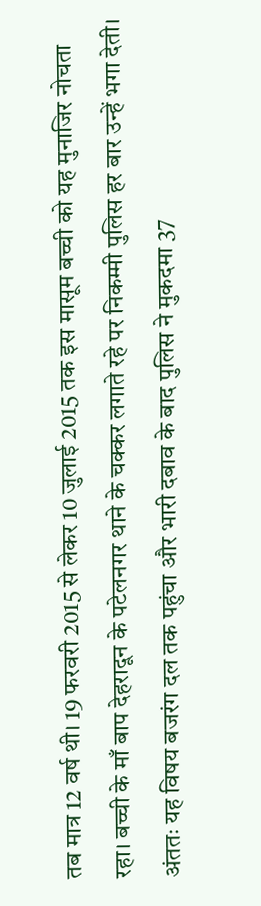तब मात्र 12 वर्ष थी। 19 फरवरी 2015 से लेकर 10 जुलाई 2015 तक इस मासूम बच्ची को यह मुनाजिर नोचता रहा। बच्ची के माँ बाप देहरादून के पटेलनगर थाने के चक्कर लगाते रहे पर निकम्मी पुलिस हर बार उन्हें भगा देती।
अंततः यह विषय बजरंग दल तक पहुंचा और भारी दबाव के बाद पुलिस ने मुकदमा 37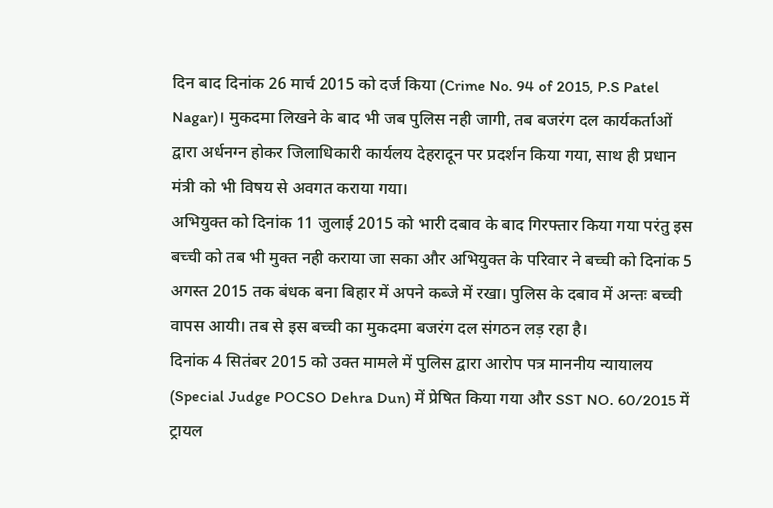दिन बाद दिनांक 26 मार्च 2015 को दर्ज किया (Crime No. 94 of 2015, P.S Patel Nagar)। मुकदमा लिखने के बाद भी जब पुलिस नही जागी, तब बजरंग दल कार्यकर्ताओं द्वारा अर्धनग्न होकर जिलाधिकारी कार्यलय देहरादून पर प्रदर्शन किया गया, साथ ही प्रधान मंत्री को भी विषय से अवगत कराया गया।
अभियुक्त को दिनांक 11 जुलाई 2015 को भारी दबाव के बाद गिरफ्तार किया गया परंतु इस बच्ची को तब भी मुक्त नही कराया जा सका और अभियुक्त के परिवार ने बच्ची को दिनांक 5 अगस्त 2015 तक बंधक बना बिहार में अपने कब्जे में रखा। पुलिस के दबाव में अन्तः बच्ची वापस आयी। तब से इस बच्ची का मुकदमा बजरंग दल संगठन लड़ रहा है।
दिनांक 4 सितंबर 2015 को उक्त मामले में पुलिस द्वारा आरोप पत्र माननीय न्यायालय (Special Judge POCSO Dehra Dun) में प्रेषित किया गया और SST NO. 60/2015 में ट्रायल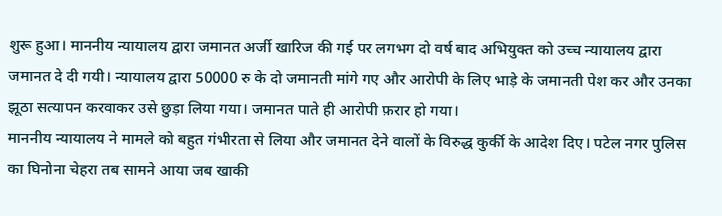शुरू हुआ। माननीय न्यायालय द्वारा जमानत अर्जी खारिज की गई पर लगभग दो वर्ष बाद अभियुक्त को उच्च न्यायालय द्वारा जमानत दे दी गयी। न्यायालय द्वारा 50000 रु के दो जमानती मांगे गए और आरोपी के लिए भाड़े के जमानती पेश कर और उनका झूठा सत्यापन करवाकर उसे छुड़ा लिया गया। जमानत पाते ही आरोपी फ़रार हो गया।
माननीय न्यायालय ने मामले को बहुत गंभीरता से लिया और जमानत देने वालों के विरुद्ध कुर्की के आदेश दिए। पटेल नगर पुलिस का घिनोना चेहरा तब सामने आया जब खाकी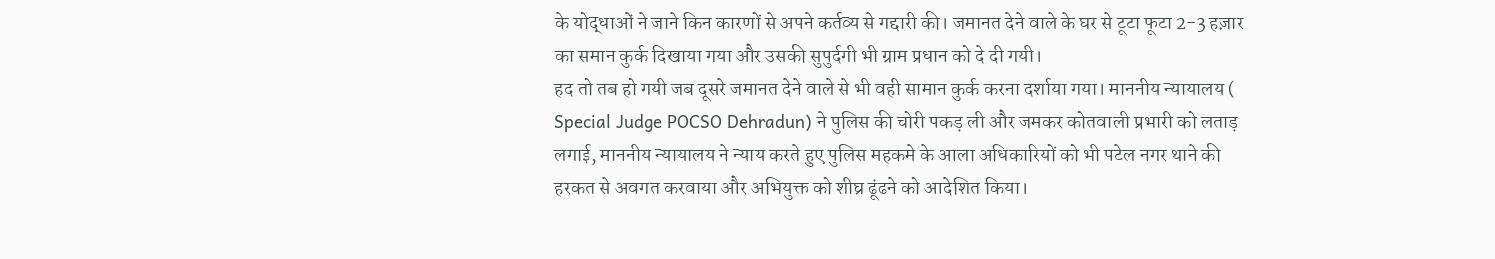के योद्धाओं ने जाने किन कारणों से अपने कर्तव्य से गद्दारी की। जमानत देने वाले के घर से टूटा फूटा 2-3 हज़ार का समान कुर्क दिखाया गया और उसकी सुपुर्दगी भी ग्राम प्रधान को दे दी गयी।
हद तो तब हो गयी जब दूसरे जमानत देने वाले से भी वही सामान कुर्क करना दर्शाया गया। माननीय न्यायालय ( Special Judge POCSO Dehradun) ने पुलिस की चोरी पकड़ ली और जमकर कोतवाली प्रभारी को लताड़ लगाई, माननीय न्यायालय ने न्याय करते हुए पुलिस महकमे के आला अधिकारियों को भी पटेल नगर थाने की हरकत से अवगत करवाया और अभियुक्त को शीघ्र ढूंढने को आदेशित किया।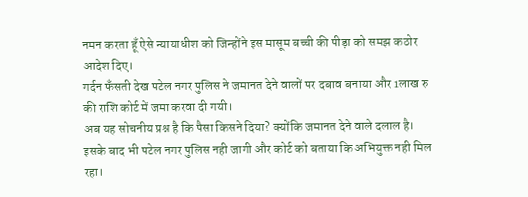नमन करता हूँ ऐसे न्यायाधीश को जिन्होंने इस मासूम बच्ची की पीड़ा को समझ कठोर आदेश दिए।
गर्दन फँसती देख पटेल नगर पुलिस ने जमानत देने वालों पर दबाव बनाया और 1लाख रु की राशि कोर्ट में जमा करवा दी गयी।
अब यह सोचनीय प्रश्न है कि पैसा किसने दिया? क्योंकि जमानत देने वाले दलाल है।
इसके बाद भी पटेल नगर पुलिस नही जागी और कोर्ट को बताया कि अभियुक्त नही मिल रहा।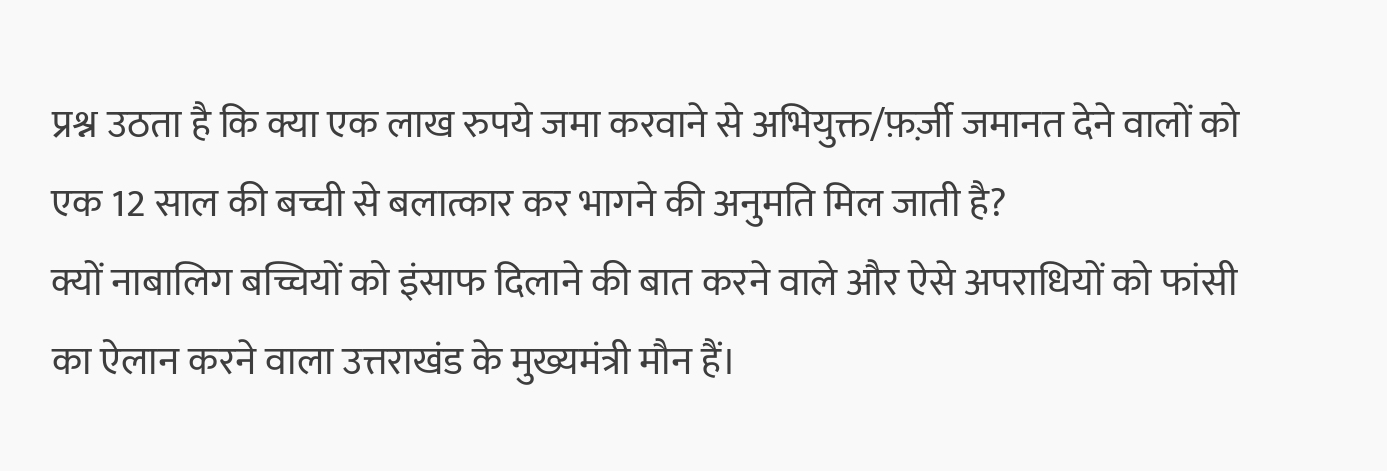प्रश्न उठता है कि क्या एक लाख रुपये जमा करवाने से अभियुक्त/फ़र्ज़ी जमानत देने वालों को एक 12 साल की बच्ची से बलात्कार कर भागने की अनुमति मिल जाती है?
क्यों नाबालिग बच्चियों को इंसाफ दिलाने की बात करने वाले और ऐसे अपराधियों को फांसी का ऐलान करने वाला उत्तराखंड के मुख्यमंत्री मौन हैं।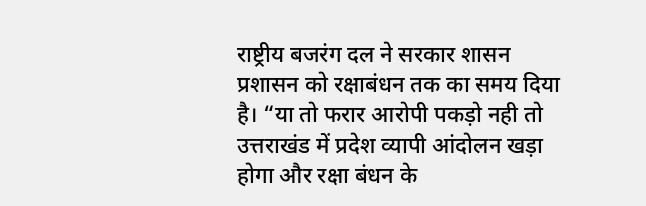राष्ट्रीय बजरंग दल ने सरकार शासन प्रशासन को रक्षाबंधन तक का समय दिया है। “या तो फरार आरोपी पकड़ो नही तो उत्तराखंड में प्रदेश व्यापी आंदोलन खड़ा होगा और रक्षा बंधन के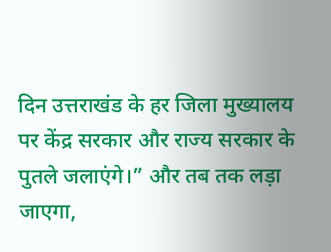दिन उत्तराखंड के हर जिला मुख्यालय पर केंद्र सरकार और राज्य सरकार के पुतले जलाएंगे।” और तब तक लड़ा जाएगा,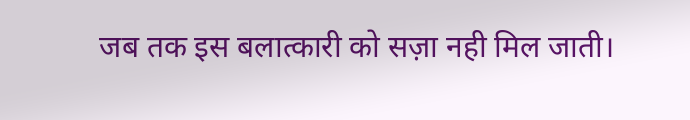जब तक इस बलात्कारी को सज़ा नही मिल जाती।